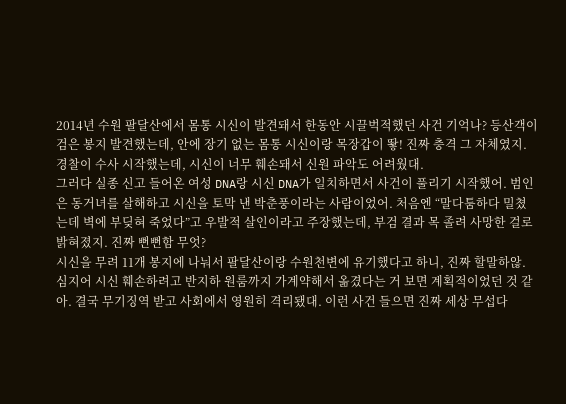2014년 수원 팔달산에서 몸통 시신이 발견돼서 한동안 시끌벅적했던 사건 기억나? 등산객이 검은 봉지 발견했는데, 안에 장기 없는 몸통 시신이랑 목장갑이 뙇! 진짜 충격 그 자체였지. 경찰이 수사 시작했는데, 시신이 너무 훼손돼서 신원 파악도 어려웠대.
그러다 실종 신고 들어온 여성 DNA랑 시신 DNA가 일치하면서 사건이 풀리기 시작했어. 범인은 동거녀를 살해하고 시신을 토막 낸 박춘풍이라는 사람이었어. 처음엔 “말다툼하다 밀쳤는데 벽에 부딪혀 죽었다”고 우발적 살인이라고 주장했는데, 부검 결과 목 졸려 사망한 걸로 밝혀졌지. 진짜 뻔뻔함 무엇?
시신을 무려 11개 봉지에 나눠서 팔달산이랑 수원천변에 유기했다고 하니, 진짜 할말하않. 심지어 시신 훼손하려고 반지하 원룸까지 가계약해서 옮겼다는 거 보면 계획적이었던 것 같아. 결국 무기징역 받고 사회에서 영원히 격리됐대. 이런 사건 들으면 진짜 세상 무섭다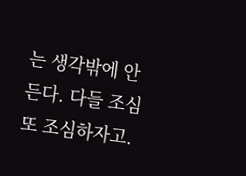는 생각밖에 안 든다. 다들 조심 또 조심하자고.